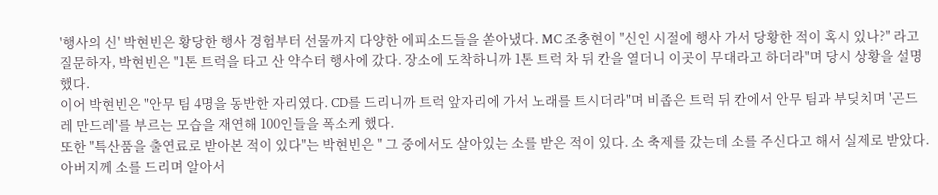'행사의 신' 박현빈은 황당한 행사 경험부터 선물까지 다양한 에피소드들을 쏟아냈다. MC 조충현이 "신인 시절에 행사 가서 당황한 적이 혹시 있나?" 라고 질문하자, 박현빈은 "1톤 트럭을 타고 산 약수터 행사에 갔다. 장소에 도착하니까 1톤 트럭 차 뒤 칸을 열더니 이곳이 무대라고 하더라"며 당시 상황을 설명했다.
이어 박현빈은 "안무 팀 4명을 동반한 자리였다. CD를 드리니까 트럭 앞자리에 가서 노래를 트시더라"며 비좁은 트럭 뒤 칸에서 안무 팀과 부딪치며 '곤드레 만드레'를 부르는 모습을 재연해 100인들을 폭소케 했다.
또한 "특산품을 출연료로 받아본 적이 있다"는 박현빈은 " 그 중에서도 살아있는 소를 받은 적이 있다. 소 축제를 갔는데 소를 주신다고 해서 실제로 받았다. 아버지께 소를 드리며 알아서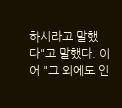하시라고 말했다"고 말했다. 이어 "그 외에도 인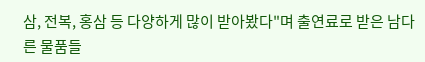삼, 전복, 홍삼 등 다양하게 많이 받아봤다"며 출연료로 받은 남다른 물품들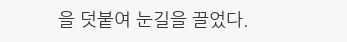을 덧붙여 눈길을 끌었다.